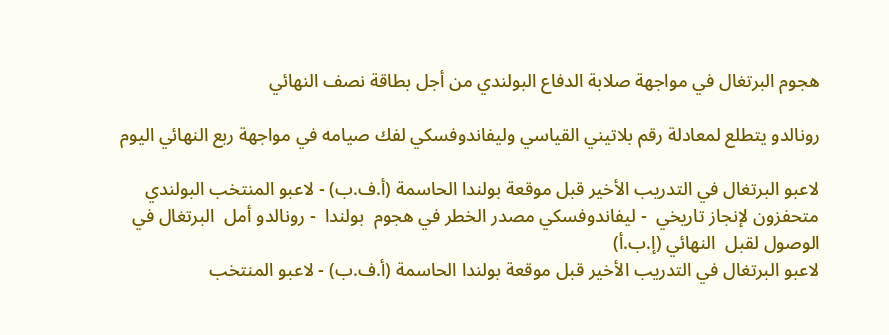هجوم البرتغال في مواجهة صلابة الدفاع البولندي من أجل بطاقة نصف النهائي

رونالدو يتطلع لمعادلة رقم بلاتيني القياسي وليفاندوفسكي لفك صيامه في مواجهة ربع النهائي اليوم

لاعبو البرتغال في التدريب الأخير قبل موقعة بولندا الحاسمة (أ.ف.ب) - لاعبو المنتخب البولندي متحفزون لإنجاز تاريخي  - ليفاندوفسكي مصدر الخطر في هجوم  بولندا  - رونالدو أمل  البرتغال في الوصول لقبل  النهائي (إ.ب.أ)
لاعبو البرتغال في التدريب الأخير قبل موقعة بولندا الحاسمة (أ.ف.ب) - لاعبو المنتخب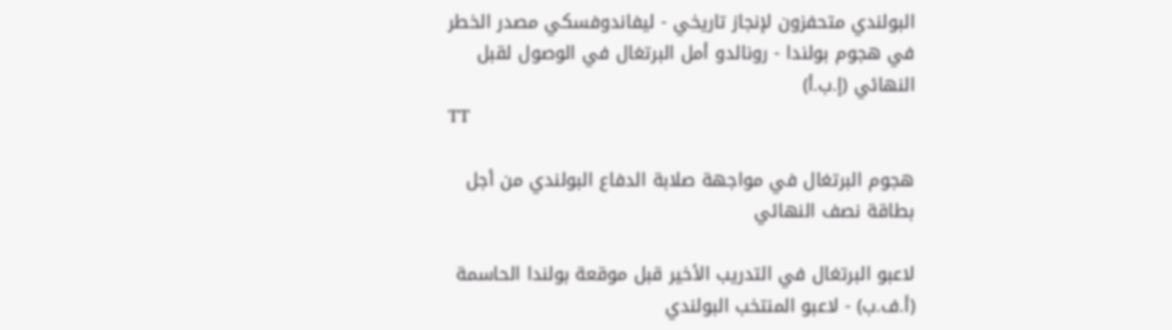البولندي متحفزون لإنجاز تاريخي - ليفاندوفسكي مصدر الخطر في هجوم بولندا - رونالدو أمل البرتغال في الوصول لقبل النهائي (إ.ب.أ)
TT

هجوم البرتغال في مواجهة صلابة الدفاع البولندي من أجل بطاقة نصف النهائي

لاعبو البرتغال في التدريب الأخير قبل موقعة بولندا الحاسمة (أ.ف.ب) - لاعبو المنتخب البولندي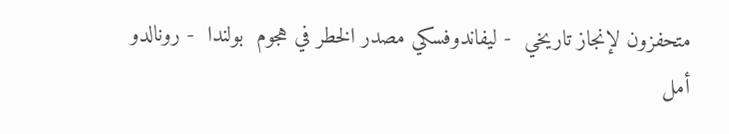متحفزون لإنجاز تاريخي  - ليفاندوفسكي مصدر الخطر في هجوم  بولندا  - رونالدو أمل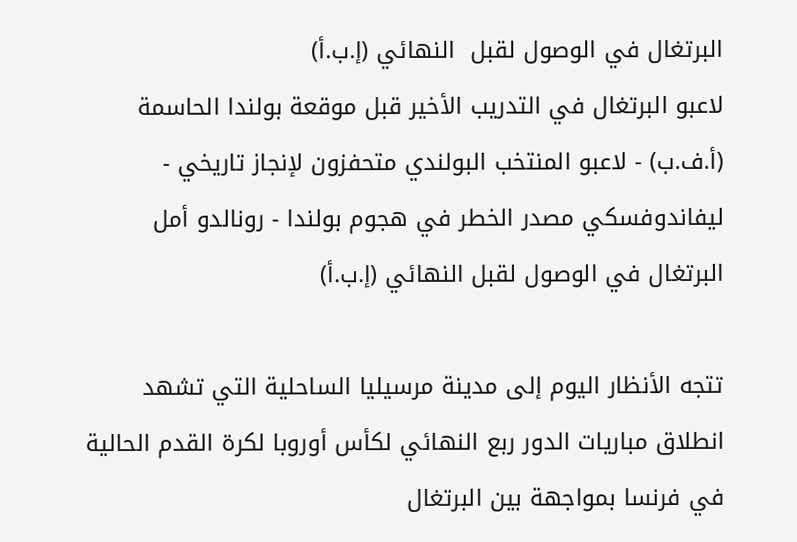البرتغال في الوصول لقبل  النهائي (إ.ب.أ)
لاعبو البرتغال في التدريب الأخير قبل موقعة بولندا الحاسمة (أ.ف.ب) - لاعبو المنتخب البولندي متحفزون لإنجاز تاريخي - ليفاندوفسكي مصدر الخطر في هجوم بولندا - رونالدو أمل البرتغال في الوصول لقبل النهائي (إ.ب.أ)

تتجه الأنظار اليوم إلى مدينة مرسيليا الساحلية التي تشهد انطلاق مباريات الدور ربع النهائي لكأس أوروبا لكرة القدم الحالية في فرنسا بمواجهة بين البرتغال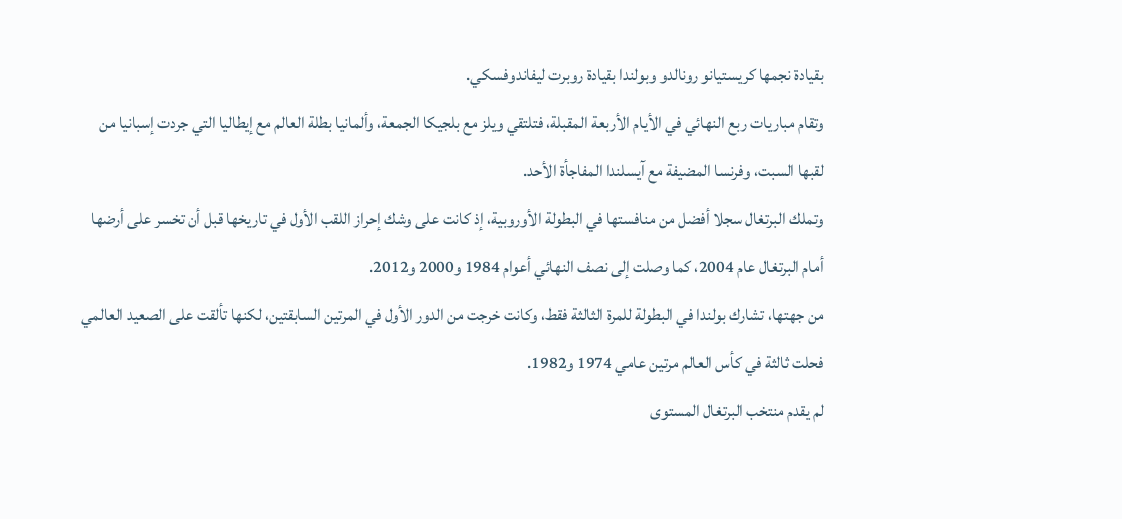بقيادة نجمها كريستيانو رونالدو وبولندا بقيادة روبرت ليفاندوفسكي.
وتقام مباريات ربع النهائي في الأيام الأربعة المقبلة، فتلتقي ويلز مع بلجيكا الجمعة، وألمانيا بطلة العالم مع إيطاليا التي جردت إسبانيا من لقبها السبت، وفرنسا المضيفة مع آيسلندا المفاجأة الأحد.
وتملك البرتغال سجلا أفضل من منافستها في البطولة الأوروبية، إذ كانت على وشك إحراز اللقب الأول في تاريخها قبل أن تخسر على أرضها أمام البرتغال عام 2004، كما وصلت إلى نصف النهائي أعوام 1984 و2000 و2012.
من جهتها، تشارك بولندا في البطولة للمرة الثالثة فقط، وكانت خرجت من الدور الأول في المرتين السابقتين، لكنها تألقت على الصعيد العالمي فحلت ثالثة في كأس العالم مرتين عامي 1974 و1982.
لم يقدم منتخب البرتغال المستوى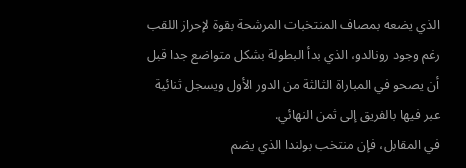الذي يضعه بمصاف المنتخبات المرشحة بقوة لإحراز اللقب رغم وجود رونالدو، الذي بدأ البطولة بشكل متواضع جدا قبل أن يصحو في المباراة الثالثة من الدور الأول ويسجل ثنائية عبر فيها بالفريق إلى ثمن النهائي.
في المقابل، فإن منتخب بولندا الذي يضم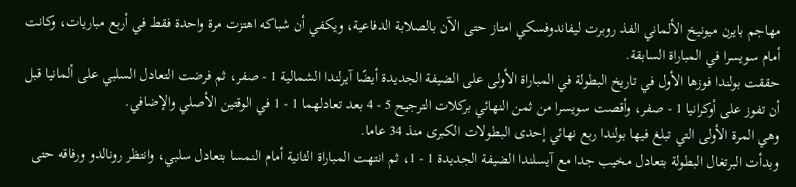مهاجم بايرن ميونيخ الألماني الفذ روبرت ليفاندوفسكي امتاز حتى الآن بالصلابة الدفاعية، ويكفي أن شباكه اهتزت مرة واحدة فقط في أربع مباريات، وكانت أمام سويسرا في المباراة السابقة.
حققت بولندا فوزها الأول في تاريخ البطولة في المباراة الأولى على الضيفة الجديدة أيضًا آيرلندا الشمالية 1 - صفر، ثم فرضت التعادل السلبي على ألمانيا قبل أن تفوز على أوكرانيا 1 - صفر، وأقصت سويسرا من ثمن النهائي بركلات الترجيح 5 - 4 بعد تعادلهما 1 - 1 في الوقتين الأصلي والإضافي.
وهي المرة الأولى التي تبلغ فيها بولندا ربع نهائي إحدى البطولات الكبرى منذ 34 عاما.
وبدأت البرتغال البطولة بتعادل مخيب جدا مع آيسلندا الضيفة الجديدة 1 - 1، ثم انتهت المباراة الثانية أمام النمسا بتعادل سلبي، وانتظر رونالدو ورفاقه حتى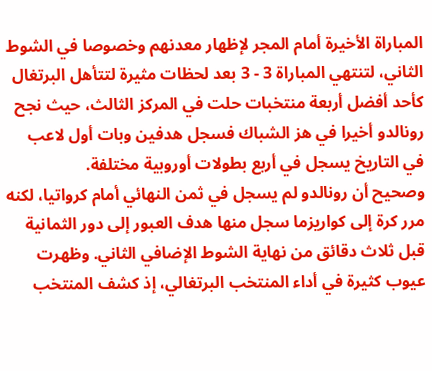المباراة الأخيرة أمام المجر لإظهار معدنهم وخصوصا في الشوط الثاني، لتنتهي المباراة 3 - 3 بعد لحظات مثيرة لتتأهل البرتغال كأحد أفضل أربعة منتخبات حلت في المركز الثالث، حيث نجح رونالدو أخيرا في هز الشباك فسجل هدفين وبات أول لاعب في التاريخ يسجل في أربع بطولات أوروبية مختلفة.
وصحيح أن رونالدو لم يسجل في ثمن النهائي أمام كرواتيا، لكنه مرر كرة إلى كواريزما سجل منها هدف العبور إلى دور الثمانية قبل ثلاث دقائق من نهاية الشوط الإضافي الثاني. وظهرت عيوب كثيرة في أداء المنتخب البرتغالي، إذ كشف المنتخب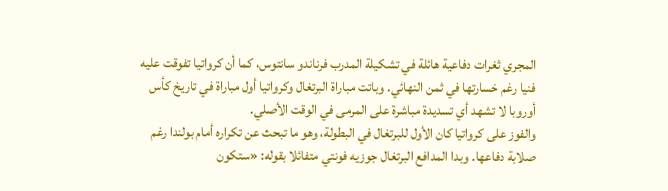المجري ثغرات دفاعية هائلة في تشكيلة المدرب فرناندو سانتوس، كما أن كرواتيا تفوقت عليه فنيا رغم خسارتها في ثمن النهائي. وباتت مباراة البرتغال وكرواتيا أول مباراة في تاريخ كأس أوروبا لا تشهد أي تسديدة مباشرة على المرمى في الوقت الأصلي.
والفوز على كرواتيا كان الأول للبرتغال في البطولة، وهو ما تبحث عن تكراره أمام بولندا رغم صلابة دفاعها. وبدا المدافع البرتغال جوزيه فونتي متفائلا بقوله: «ستكون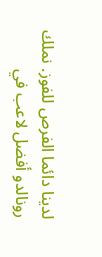لدينا دائما الفرص للفوز. نملك رونالدو أفضل لاعب في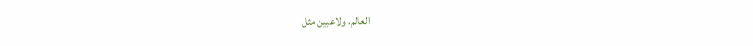العالم، ولاعبين مثل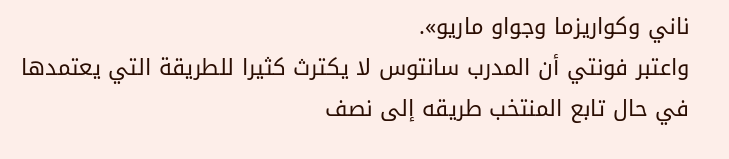ناني وكواريزما وجواو ماريو».
واعتبر فونتي أن المدرب سانتوس لا يكترث كثيرا للطريقة التي يعتمدها في حال تابع المنتخب طريقه إلى نصف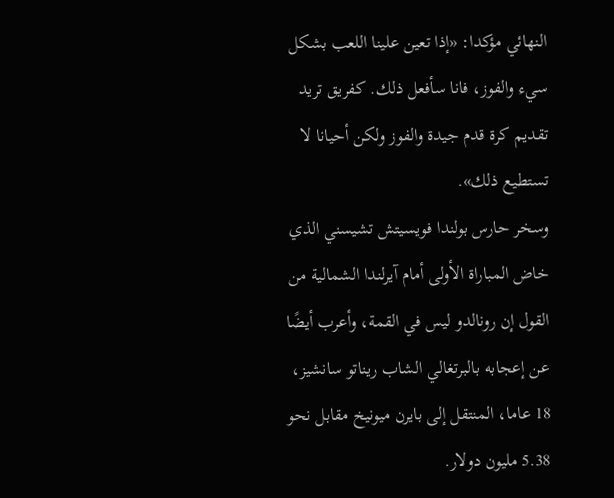النهائي مؤكدا: «إذا تعين علينا اللعب بشكل سيء والفوز، فانا سأفعل ذلك. كفريق تريد تقديم كرة قدم جيدة والفوز ولكن أحيانا لا تستطيع ذلك».
وسخر حارس بولندا فويسيتش تشيسني الذي خاض المباراة الأولى أمام آيرلندا الشمالية من القول إن رونالدو ليس في القمة، وأعرب أيضًا عن إعجابه بالبرتغالي الشاب ريناتو سانشيز، 18 عاما، المنتقل إلى بايرن ميونيخ مقابل نحو 5.38 مليون دولار.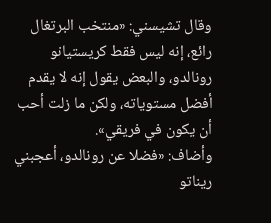وقال تشيسني: «منتخب البرتغال رائع، إنه ليس فقط كريستيانو رونالدو، والبعض يقول إنه لا يقدم أفضل مستوياته، ولكن ما زلت أحب أن يكون في فريقي».
وأضاف: «فضلا عن رونالدو، أعجبني ريناتو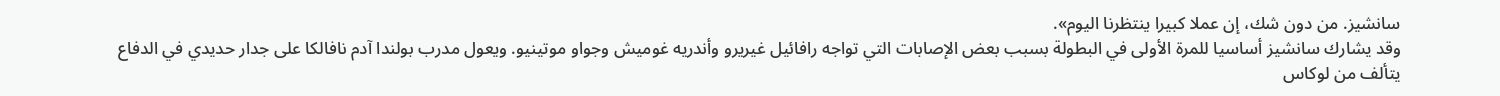سانشيز. من دون شك، إن عملا كبيرا ينتظرنا اليوم».
وقد يشارك سانشيز أساسيا للمرة الأولى في البطولة بسبب بعض الإصابات التي تواجه رافائيل غيريرو وأندريه غوميش وجواو موتينيو. ويعول مدرب بولندا آدم نافالكا على جدار حديدي في الدفاع يتألف من لوكاس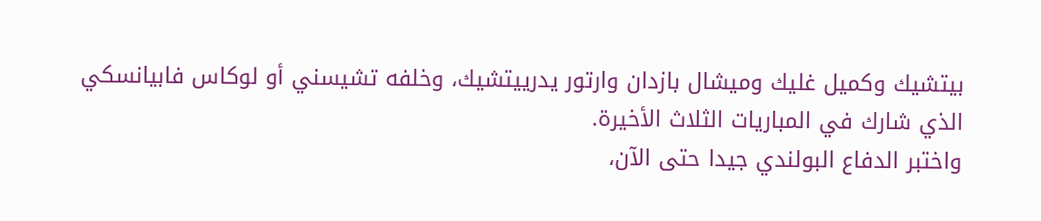بيتشيك وكميل غليك وميشال بازدان وارتور يدرييتشيك، وخلفه تشيسني أو لوكاس فابيانسكي الذي شارك في المباريات الثلاث الأخيرة.
واختبر الدفاع البولندي جيدا حتى الآن،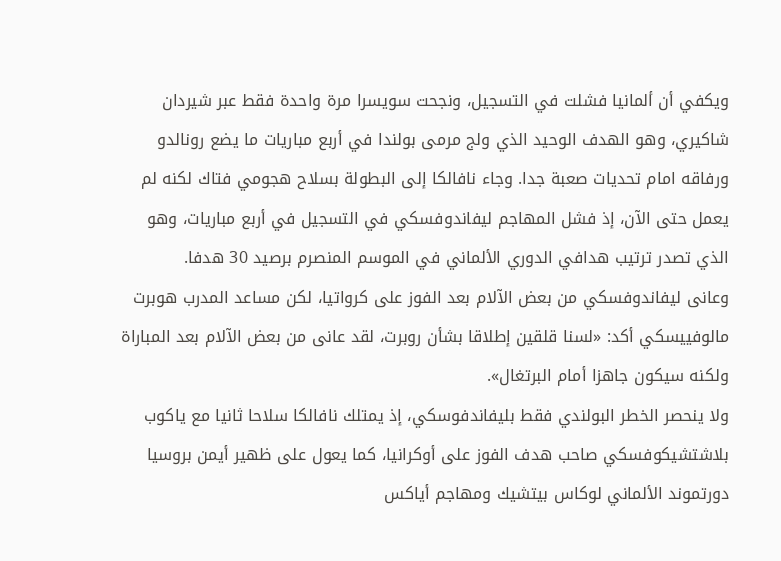ويكفي أن ألمانيا فشلت في التسجيل، ونجحت سويسرا مرة واحدة فقط عبر شيردان شاكيري، وهو الهدف الوحيد الذي ولج مرمى بولندا في أربع مباريات ما يضع رونالدو ورفاقه امام تحديات صعبة جدا. وجاء نافالكا إلى البطولة بسلاح هجومي فتاك لكنه لم يعمل حتى الآن، إذ فشل المهاجم ليفاندوفسكي في التسجيل في أربع مباريات، وهو الذي تصدر ترتيب هدافي الدوري الألماني في الموسم المنصرم برصيد 30 هدفا.
وعانى ليفاندوفسكي من بعض الآلام بعد الفوز على كرواتيا، لكن مساعد المدرب هوبرت مالوفييسكي أكد: «لسنا قلقين إطلاقا بشأن روبرت، لقد عانى من بعض الآلام بعد المباراة ولكنه سيكون جاهزا أمام البرتغال».
ولا ينحصر الخطر البولندي فقط بليفاندفوسكي، إذ يمتلك نافالكا سلاحا ثانيا مع ياكوب بلاشتشيكوفسكي صاحب هدف الفوز على أوكرانيا، كما يعول على ظهير أيمن بروسيا دورتموند الألماني لوكاس بيتشيك ومهاجم أياكس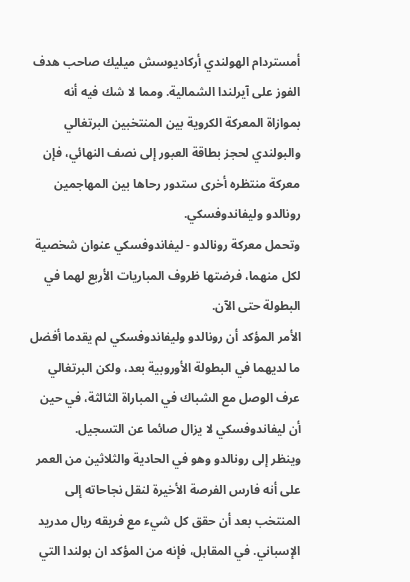أمستردام الهولندي أركاديوسش ميليك صاحب هدف الفوز على آيرلندا الشمالية. ومما لا شك فيه أنه بموازاة المعركة الكروية بين المنتخبين البرتغالي والبولندي لحجز بطاقة العبور إلى نصف النهائي، فإن معركة منتظره أخرى ستدور رحاها بين المهاجمين رونالدو وليفاندوفسكي.
وتحمل معركة رونالدو - ليفاندوفسكي عنوان شخصية لكل منهما، فرضتها ظروف المباريات الأربع لهما في البطولة حتى الآن.
الأمر المؤكد أن رونالدو وليفاندوفسكي لم يقدما أفضل ما لديهما في البطولة الأوروبية بعد، ولكن البرتغالي عرف الوصل مع الشباك في المباراة الثالثة، في حين أن ليفاندوفسكي لا يزال صائما عن التسجيل.
وينظر إلى رونالدو وهو في الحادية والثلاثين من العمر على أنه فارس الفرصة الأخيرة لنقل نجاحاته إلى المنتخب بعد أن حقق كل شيء مع فريقه ريال مدريد الإسباني. في المقابل، فإنه من المؤكد ان بولندا التي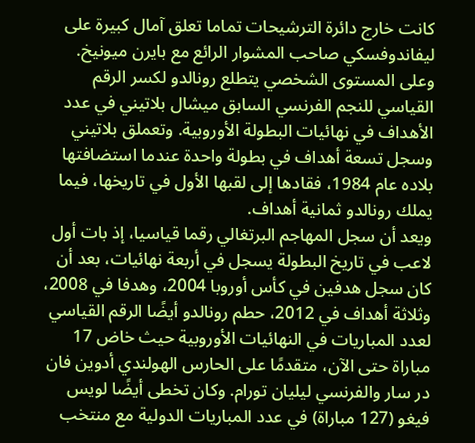كانت خارج دائرة الترشيحات تماما تعلق آمال كبيرة على ليفاندوفسكي صاحب المشوار الرائع مع بايرن ميونيخ.
وعلى المستوى الشخصي يتطلع رونالدو لكسر الرقم القياسي للنجم الفرنسي السابق ميشال بلاتيني في عدد الأهداف في نهائيات البطولة الأوروبية. وتعملق بلاتيني وسجل تسعة أهداف في بطولة واحدة عندما استضافتها بلاده عام 1984، فقادها إلى لقبها الأول في تاريخها، فيما يملك رونالدو ثمانية أهداف.
ويعد أن سجل المهاجم البرتغالي رقما قياسيا، إذ بات أول لاعب في تاريخ البطولة يسجل في أربعة نهائيات، بعد أن كان سجل هدفين في كأس أوروبا 2004، وهدفا في 2008، وثلاثة أهداف في 2012، حطم رونالدو أيضًا الرقم القياسي لعدد المباريات في النهائيات الأوروبية حيث خاض 17 مباراة حتى الآن، متقدمًا على الحارس الهولندي أدوين فان در سار والفرنسي ليليان تورام. وكان تخطى أيضًا لويس فيغو (127 مباراة) في عدد المباريات الدولية مع منتخب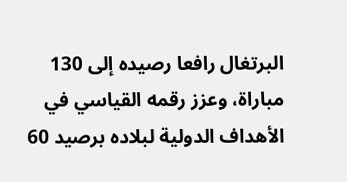البرتغال رافعا رصيده إلى 130 مباراة، وعزز رقمه القياسي في الأهداف الدولية لبلاده برصيد 60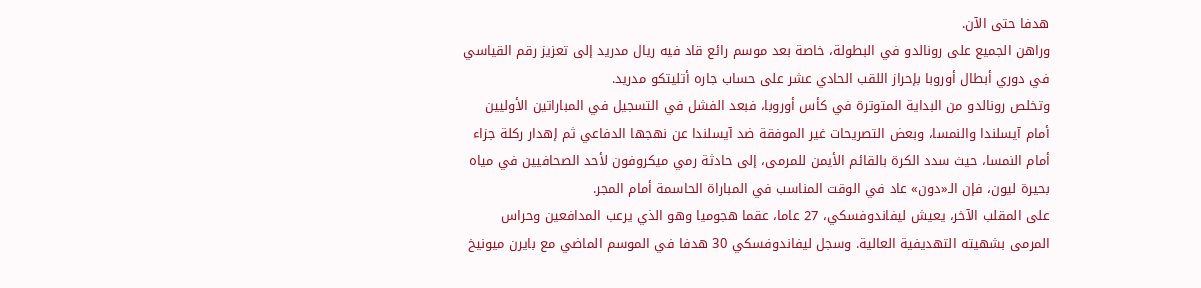هدفا حتى الآن.
وراهن الجميع على رونالدو في البطولة، خاصة بعد موسم رائع قاد فيه ريال مدريد إلى تعزيز رقم القياسي في دوري أبطال أوروبا بإحراز اللقب الحادي عشر على حساب جاره أتليتكو مدريد.
وتخلص رونالدو من البداية المتوترة في كأس أوروبا، فبعد الفشل في التسجيل في المباراتين الأوليين أمام آيسلندا والنمسا، وبعض التصريحات غير الموفقة ضد آيسلندا عن نهجها الدفاعي ثم إهدار ركلة جزاء أمام النمسا، حيث سدد الكرة بالقائم الأيمن للمرمى، إلى حادثة رمي ميكروفون لأحد الصحافيين في مياه بحيرة ليون، فإن الـ«دون» عاد في الوقت المناسب في المباراة الحاسمة أمام المجر.
على المقلب الآخر، يعيش ليفاندوفسكي، 27 عاما، عقما هجوميا وهو الذي يرعب المدافعين وحراس المرمى بشهيته التهديفية العالية. وسجل ليفاندوفسكي 30 هدفا في الموسم الماضي مع بايرن ميونيخ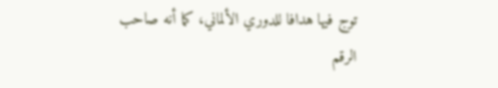توج فيها هدافا للدوري الألماني، كما أنه صاحب الرقم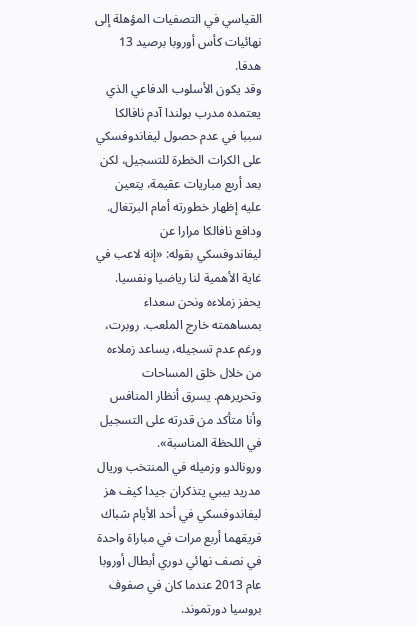القياسي في التصفيات المؤهلة إلى نهائيات كأس أوروبا برصيد 13 هدفا.
وقد يكون الأسلوب الدفاعي الذي يعتمده مدرب بولندا آدم نافالكا سببا في عدم حصول ليفاندوفسكي على الكرات الخطرة للتسجيل، لكن بعد أربع مباريات عقيمة، يتعين عليه إظهار خطورته أمام البرتغال.
ودافع نافالكا مرارا عن ليفاندوفسكي بقوله: «إنه لاعب في غاية الأهمية لنا رياضيا ونفسيا. يحفز زملاءه ونحن سعداء بمساهمته خارج الملعب. روبرت، ورغم عدم تسجيله، يساعد زملاءه من خلال خلق المساحات وتحريرهم. يسرق أنظار المنافس وأنا متأكد من قدرته على التسجيل في اللحظة المناسبة».
ورونالدو وزميله في المنتخب وريال مدريد بيبي يتذكران جيدا كيف هز ليفاندوفسكي في أحد الأيام شباك فريقهما أربع مرات في مباراة واحدة في نصف نهائي دوري أبطال أوروبا عام 2013 عندما كان في صفوف بروسيا دورتموند.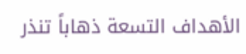الأهداف التسعة ذهاباً تنذر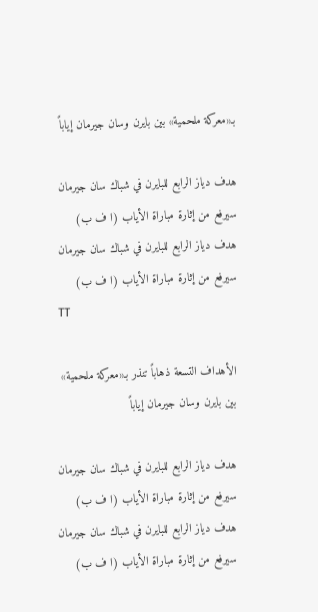بـ«معركة ملحمية» بين بايرن وسان جيرمان إياباً

هدف دياز الرابع للبايرن في شباك سان جيرمان سيرفع من إثارة مباراة الأياب (ا ف ب)
هدف دياز الرابع للبايرن في شباك سان جيرمان سيرفع من إثارة مباراة الأياب (ا ف ب)
TT

الأهداف التسعة ذهاباً تنذر بـ«معركة ملحمية» بين بايرن وسان جيرمان إياباً

هدف دياز الرابع للبايرن في شباك سان جيرمان سيرفع من إثارة مباراة الأياب (ا ف ب)
هدف دياز الرابع للبايرن في شباك سان جيرمان سيرفع من إثارة مباراة الأياب (ا ف ب)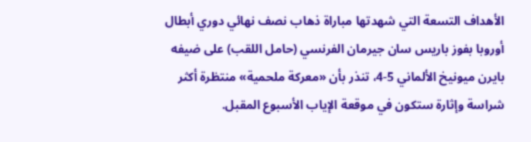الأهداف التسعة التي شهدتها مباراة ذهاب نصف نهائي دوري أبطال أوروبا بفوز باريس سان جيرمان الفرنسي (حامل اللقب) على ضيفه بايرن ميونيخ الألماني 5-4، تنذر بأن «معركة ملحمية» منتظرة أكثر شراسة وإثارة ستكون في موقعة الإياب الأسبوع المقبل.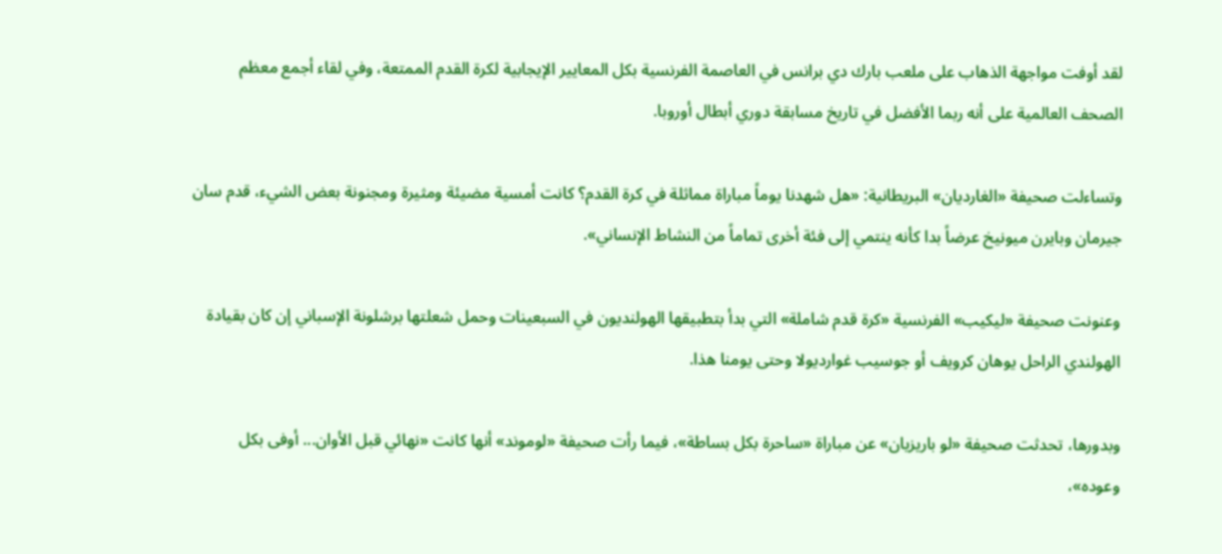لقد أوفت مواجهة الذهاب على ملعب بارك دي برانس في العاصمة الفرنسية بكل المعايير الإيجابية لكرة القدم الممتعة، وفي لقاء أجمع معظم الصحف العالمية على أنه ربما الأفضل في تاريخ مسابقة دوري أبطال أوروبا.

وتساءلت صحيفة «الغارديان» البريطانية: «هل شهدنا يوماً مباراة مماثلة في كرة القدم؟ كانت أمسية مضيئة ومثيرة ومجنونة بعض الشيء، قدم سان جيرمان وبايرن ميونيخ عرضاً بدا كأنه ينتمي إلى فئة أخرى تماماً من النشاط الإنساني».

وعنونت صحيفة «ليكيب» الفرنسية «كرة قدم شاملة» التي بدأ بتطبيقها الهولنديون في السبعينات وحمل شعلتها برشلونة الإسباني إن كان بقيادة الهولندي الراحل يوهان كرويف أو جوسيب غوارديولا وحتى يومنا هذا.

وبدورها، تحدثت صحيفة «لو باريزيان» عن مباراة «ساحرة بكل بساطة»، فيما رأت صحيفة «لوموند» أنها كانت «نهائي قبل الأوان... أوفى بكل وعوده»،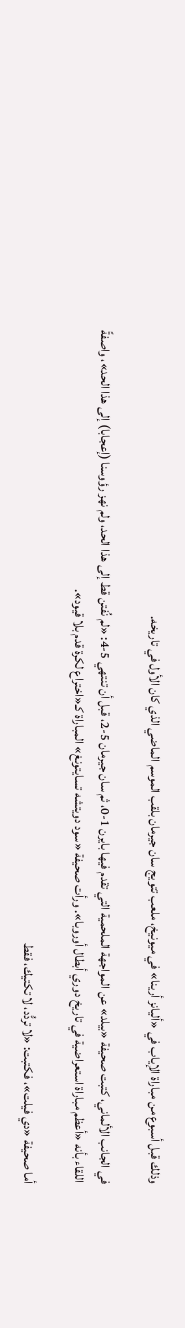وذلك قبل أسبوع من مباراة الإياب في «أليانز أرينا» في ميونيخ، ملعب تتويج سان جيرمان بلقب الموسم الماضي الذي كان الأول في تاريخه.

في الجانب الألماني، كتبت صحيفة «بيلد» عن المواجهة الملحمية التي تقدم فيها بايرن 1-0، ثم سان جيرمان 5-2، قبل أن تنتهي 5-4: «لم نُفتن قط إلى هذا الحد، ولم نهز رؤوسنا (إعجابا) إلى هذا الحد»، واصفةً اللقاء بأنه «أعظم مباراة استعراضية في تاريخ دوري أبطال أوروبا». ورأت صحيفة «سود دويتشه تسايتونغ» المباراة كـ«اختراع لكرة قدم بلا قيود».

أما صحيفة «دي فيلت»، فكتبت: «لا تردُّد، لا تكتيك، فقط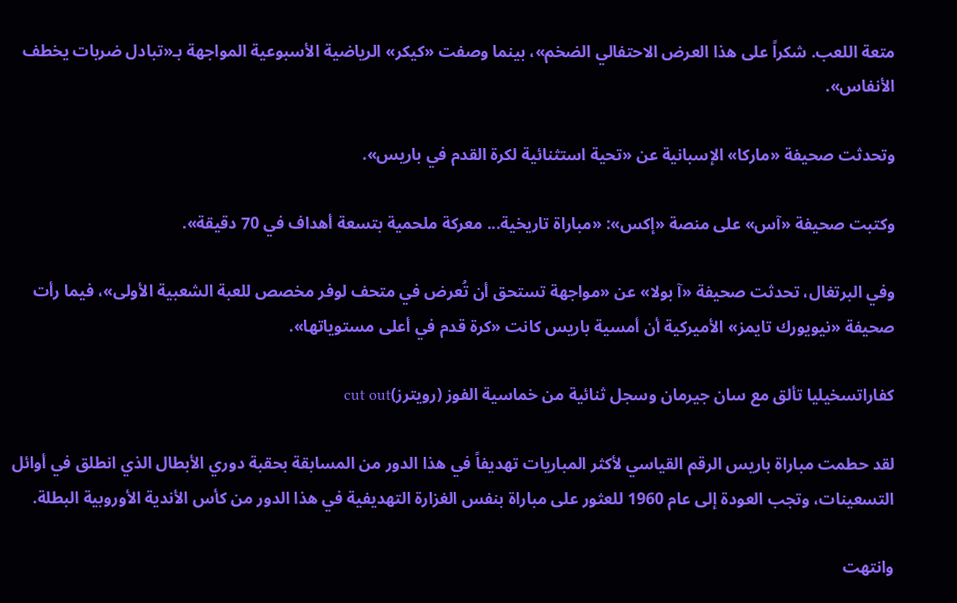متعة اللعب. شكراً على هذا العرض الاحتفالي الضخم»، بينما وصفت «كيكر» الرياضية الأسبوعية المواجهة بـ«تبادل ضربات يخطف الأنفاس».

وتحدثت صحيفة «ماركا» الإسبانية عن «تحية استثنائية لكرة القدم في باريس».

وكتبت صحيفة «آس» على منصة «إكس»: «مباراة تاريخية... معركة ملحمية بتسعة أهداف في 70 دقيقة».

وفي البرتغال، تحدثت صحيفة «آ بولا» عن «مواجهة تستحق أن تُعرض في متحف لوفر مخصص للعبة الشعبية الأولى»، فيما رأت صحيفة «نيويورك تايمز» الأميركية أن أمسية باريس كانت «كرة قدم في أعلى مستوياتها».

كفاراتسخيليا تألق مع سان جيرمان وسجل ثنائية من خماسية الفوز (رويترز)cut out

لقد حطمت مباراة باريس الرقم القياسي لأكثر المباريات تهديفاً في هذا الدور من المسابقة بحقبة دوري الأبطال الذي انطلق في أوائل التسعينات، وتجب العودة إلى عام 1960 للعثور على مباراة بنفس الغزارة التهديفية في هذا الدور من كأس الأندية الأوروبية البطلة.

وانتهت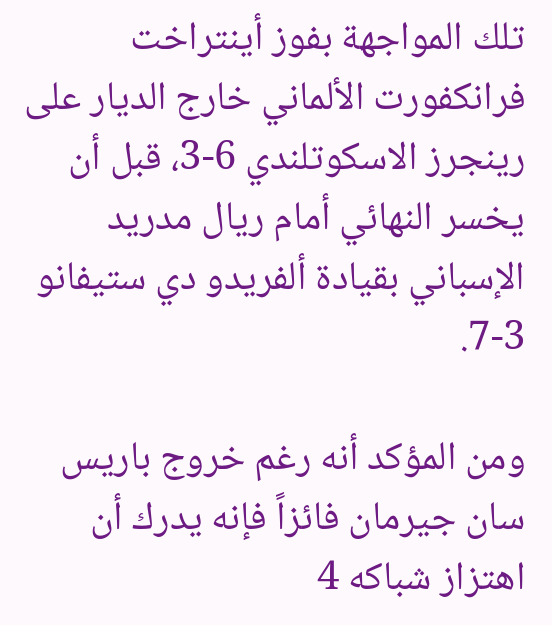تلك المواجهة بفوز أينتراخت فرانكفورت الألماني خارج الديار على رينجرز الاسكوتلندي 6-3، قبل أن يخسر النهائي أمام ريال مدريد الإسباني بقيادة ألفريدو دي ستيفانو 3-7.

ومن المؤكد أنه رغم خروج باريس سان جيرمان فائزاً فإنه يدرك أن اهتزاز شباكه 4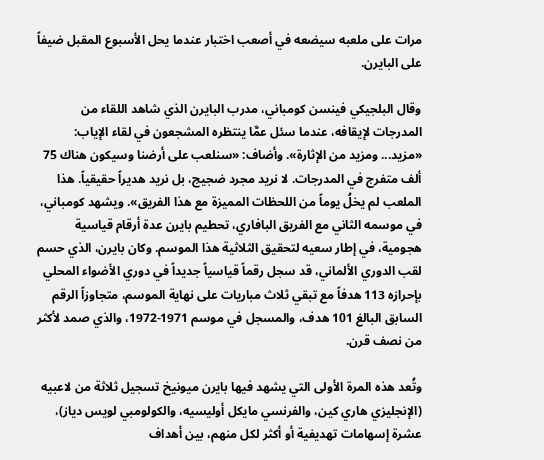مرات على ملعبه سيضعه في أصعب اختبار عندما يحل الأسبوع المقبل ضيفاً على البايرن.

وقال البلجيكي فينسن كومباني، مدرب البايرن الذي شاهد اللقاء من المدرجات لإيقافه، عندما سئل عمَّا ينتظره المشجعون في لقاء الإياب: «مزيد... ومزيد من الإثارة». وأضاف: «سنلعب على أرضنا وسيكون هناك 75 ألف متفرج في المدرجات. لا نريد مجرد ضجيج، بل نريد هديراً حقيقياً. هذا الملعب لم يخلُ يوماً من اللحظات المميزة مع هذا الفريق». ويشهد كومباني، في موسمه الثاني مع الفريق البافاري، تحطيم بايرن عدة أرقام قياسية هجومية، في إطار سعيه لتحقيق الثلاثية هذا الموسم. وكان بايرن، الذي حسم لقب الدوري الألماني، قد سجل رقماً قياسياً جديداً في دوري الأضواء المحلي بإحرازه 113 هدفاً مع تبقي ثلاث مباريات على نهاية الموسم، متجاوزاً الرقم السابق البالغ 101 هدف، والمسجل في موسم 1971-1972، والذي صمد لأكثر من نصف قرن.

وتُعد هذه المرة الأولى التي يشهد فيها بايرن ميونيخ تسجيل ثلاثة من لاعبيه (الإنجليزي هاري كين، والفرنسي مايكل أوليسيه، والكولومبي لويس دياز)، عشرة إسهامات تهديفية أو أكثر لكل منهم، بين أهداف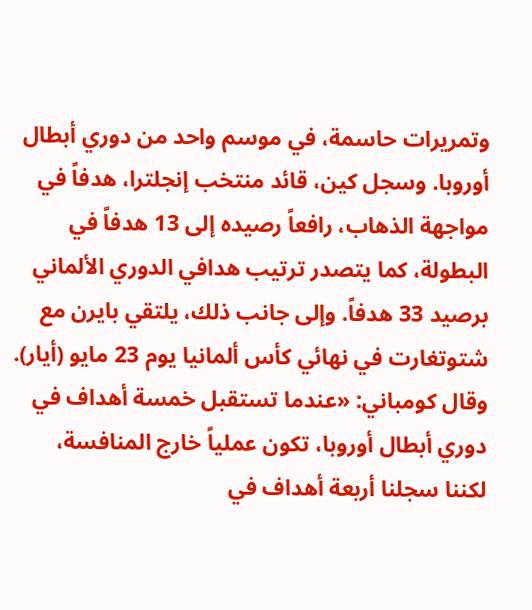وتمريرات حاسمة، في موسم واحد من دوري أبطال أوروبا. وسجل كين، قائد منتخب إنجلترا، هدفاً في مواجهة الذهاب، رافعاً رصيده إلى 13 هدفاً في البطولة، كما يتصدر ترتيب هدافي الدوري الألماني برصيد 33 هدفاً. وإلى جانب ذلك، يلتقي بايرن مع شتوتغارت في نهائي كأس ألمانيا يوم 23 مايو (أيار). وقال كومباني: «عندما تستقبل خمسة أهداف في دوري أبطال أوروبا، تكون عملياً خارج المنافسة، لكننا سجلنا أربعة أهداف في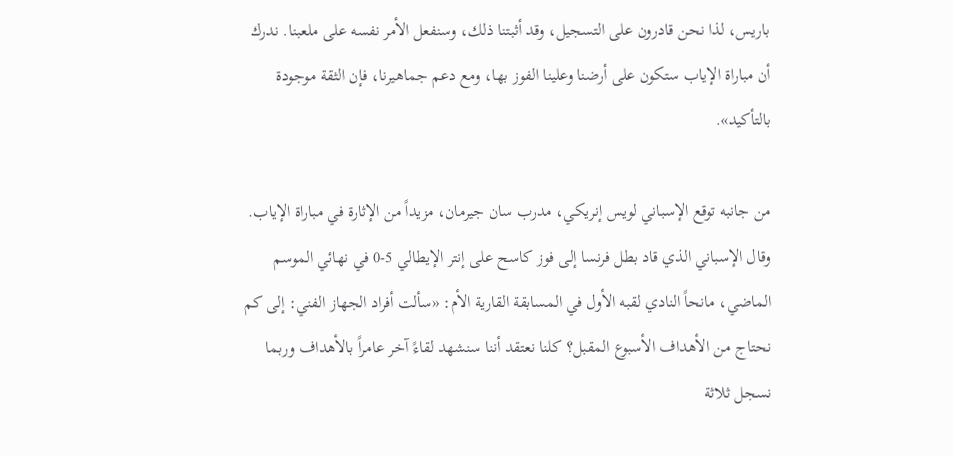باريس، لذا نحن قادرون على التسجيل، وقد أثبتنا ذلك، وسنفعل الأمر نفسه على ملعبنا. ندرك أن مباراة الإياب ستكون على أرضنا وعلينا الفوز بها، ومع دعم جماهيرنا، فإن الثقة موجودة بالتأكيد».

من جانبه توقع الإسباني لويس إنريكي، مدرب سان جيرمان، مزيداً من الإثارة في مباراة الإياب. وقال الإسباني الذي قاد بطل فرنسا إلى فوز كاسح على إنتر الإيطالي 5-0 في نهائي الموسم الماضي، مانحاً النادي لقبه الأول في المسابقة القارية الأم: «سألت أفراد الجهاز الفني: إلى كم نحتاج من الأهداف الأسبوع المقبل؟ كلنا نعتقد أننا سنشهد لقاءً آخر عامراً بالأهداف وربما نسجل ثلاثة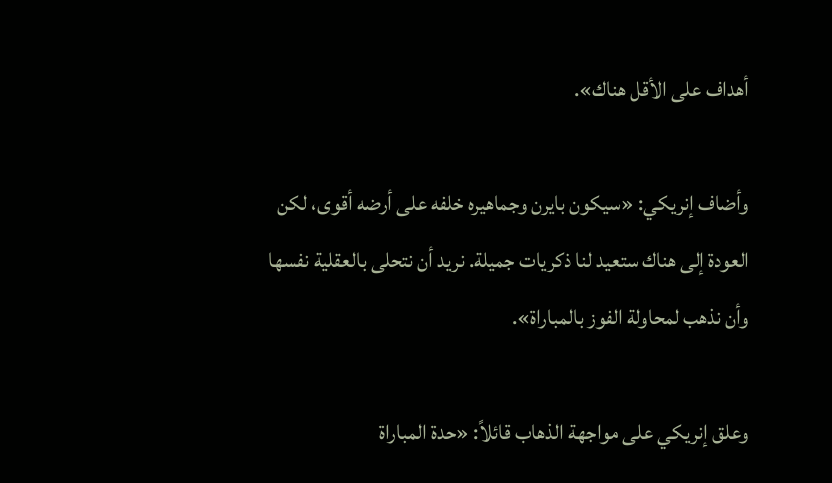أهداف على الأقل هناك».

وأضاف إنريكي: «سيكون بايرن وجماهيره خلفه على أرضه أقوى، لكن العودة إلى هناك ستعيد لنا ذكريات جميلة. نريد أن نتحلى بالعقلية نفسها وأن نذهب لمحاولة الفوز بالمباراة».

وعلق إنريكي على مواجهة الذهاب قائلاً: «حدة المباراة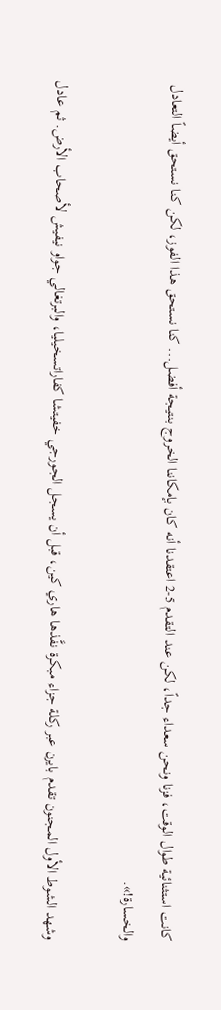كانت استثنائية طوال الوقت، فزنا ونحن سعداء جداً، لكن عند التقدم 5-2 اعتقدنا أنه كان بإمكاننا الخروج بنتيجة أفضل... كنا نستحق هذا الفوز، لكن كنا نستحق أيضاً التعادل والخسارة!».

وشهد الشوط الأول المجنون تقدم بايرن عبر ركلة جزاء مبكرة نفَّذها هاري كين، قبل أن يسجل الجورجي خفيتشا كفاراتسخيليا، والبرتغالي جواو نيفيش لأصحاب الأرض. ثم عادل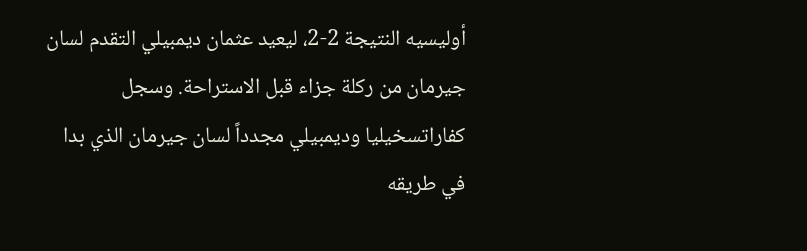أوليسيه النتيجة 2-2، ليعيد عثمان ديمبيلي التقدم لسان جيرمان من ركلة جزاء قبل الاستراحة. وسجل كفاراتسخيليا وديمبيلي مجدداً لسان جيرمان الذي بدا في طريقه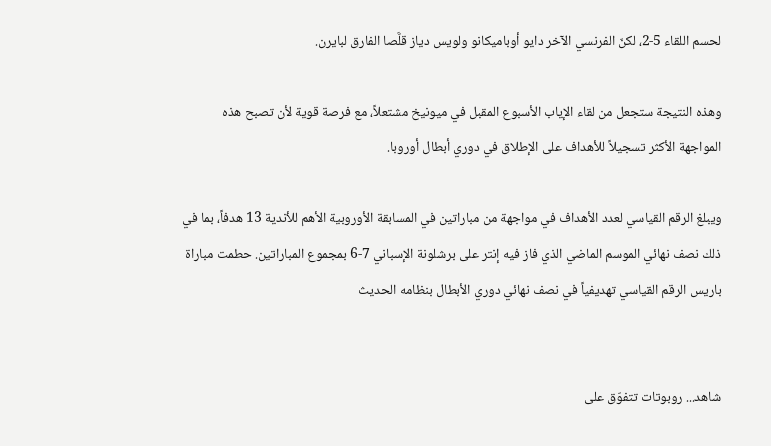لحسم اللقاء 5-2، لكنّ الفرنسي الآخر دايو أوباميكانو ولويس دياز قلَّصا الفارق لبايرن.

وهذه النتيجة ستجعل من لقاء الإياب الأسبوع المقبل في ميونيخ مشتعلاً، مع فرصة قوية لأن تصبح هذه المواجهة الأكثر تسجيلاً للأهداف على الإطلاق في دوري أبطال أوروبا.

ويبلغ الرقم القياسي لعدد الأهداف في مواجهة من مباراتين في المسابقة الأوروبية الأهم للأندية 13 هدفاً، بما في ذلك نصف نهائي الموسم الماضي الذي فاز فيه إنتر على برشلونة الإسباني 7-6 بمجموع المباراتين. حطمت مباراة باريس الرقم القياسي تهديفياً في نصف نهائي دوري الأبطال بنظامه الحديث


شاهد... روبوتات تتفوّق على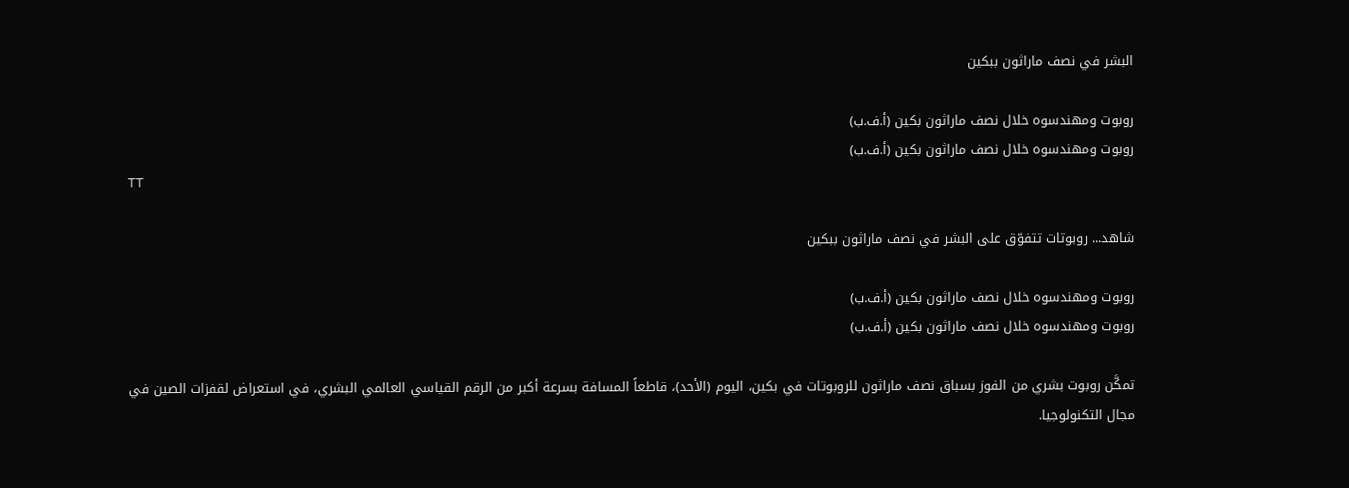البشر في نصف ماراثون ببكين

روبوت ومهندسوه خلال نصف ماراثون بكين (أ.ف.ب)
روبوت ومهندسوه خلال نصف ماراثون بكين (أ.ف.ب)
TT

شاهد... روبوتات تتفوّق على البشر في نصف ماراثون ببكين

روبوت ومهندسوه خلال نصف ماراثون بكين (أ.ف.ب)
روبوت ومهندسوه خلال نصف ماراثون بكين (أ.ف.ب)

تمكَّن روبوت بشري من الفوز بسباق نصف ماراثون للروبوتات في بكين، اليوم (الأحد)، قاطعاً المسافة بسرعة أكبر من الرقم القياسي العالمي البشري، في استعراض لقفزات الصين في مجال التكنولوجيا.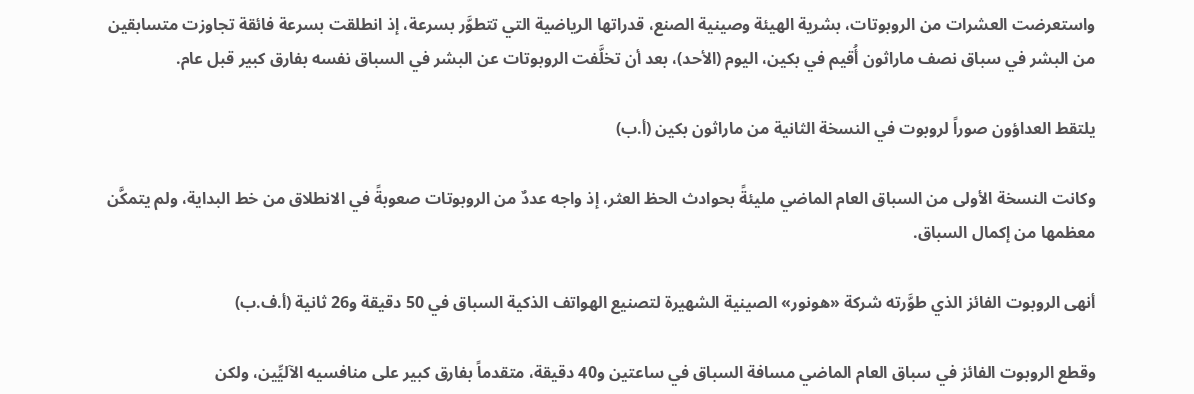واستعرضت العشرات ‌من الروبوتات، بشرية الهيئة وصينية الصنع، قدراتها الرياضية التي تتطوَّر بسرعة، إذ انطلقت بسرعة فائقة تجاوزت متسابقين من البشر في سباق نصف ماراثون أُقيم في بكين، اليوم (الأحد)، بعد أن تخلَّفت الروبوتات عن البشر في السباق نفسه بفارق كبير قبل عام.

يلتقط العداؤون صوراً لروبوت في النسخة الثانية من ماراثون بكين (أ.ب)

وكانت النسخة الأولى من السباق العام الماضي مليئةً بحوادث الحظ العثر، إذ واجه عددٌ من الروبوتات صعوبةً في الانطلاق من خط البداية، ولم يتمكَّن معظمها ‌من إكمال ‌السباق.

أنهى الروبوت الفائز الذي طوَّرته شركة «هونور» الصينية الشهيرة لتصنيع الهواتف الذكية السباق في 50 دقيقة و26 ثانية (أ.ف.ب)

وقطع الروبوت الفائز في سباق ‌العام الماضي مسافة السباق في ساعتين و40 دقيقة، متقدماً بفارق كبير على منافسيه الآليِّين، ولكن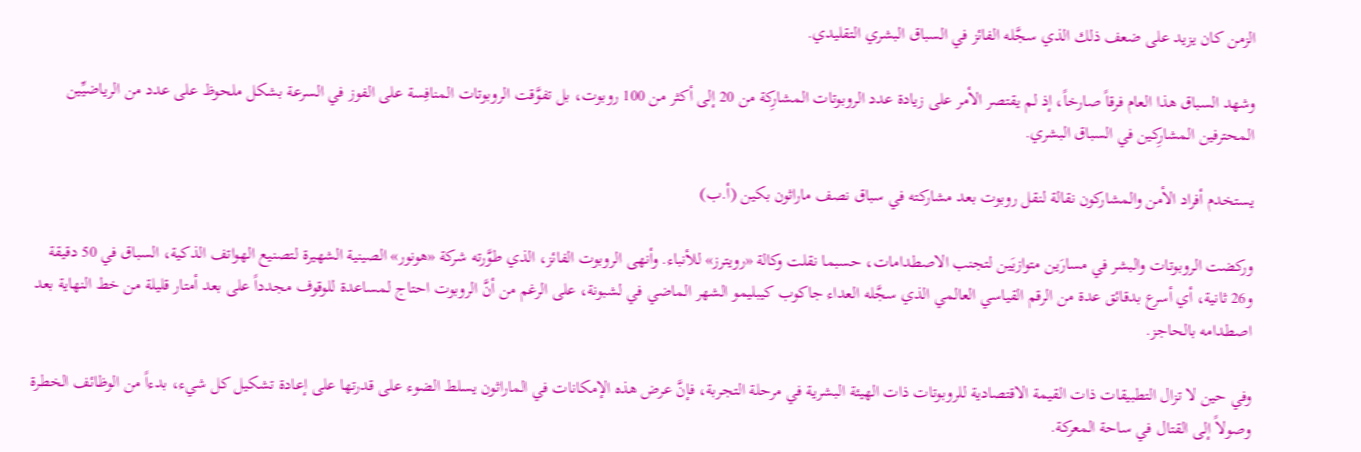الزمن كان يزيد على ضعف ذلك الذي سجَّله الفائز في السباق البشري التقليدي.

وشهد السباق هذا العام فرقاً صارخاً، إذ لم يقتصر الأمر على زيادة عدد الروبوتات المشارِكة من 20 إلى أكثر من 100 روبوت، بل تفوَّقت الروبوتات ‌المنافِسة على الفوز ‌في السرعة بشكل ملحوظ على عدد من الرياضيِّين المحترفين المشارِكين ‌في السباق البشري.

يستخدم أفراد الأمن والمشاركون نقالة لنقل روبوت بعد مشاركته في سباق نصف ماراثون بكين (أ.ب)

وركضت الروبوتات والبشر في مسارَين ‌متوازيَين لتجنب الاصطدامات، حسبما نقلت وكالة «رويترز» للأنباء. وأنهى الروبوت الفائز، الذي طوَّرته شركة «هونور» الصينية الشهيرة لتصنيع الهواتف الذكية، السباق في 50 دقيقة و26 ثانية، أي أسرع بدقائق عدة من الرقم ‌القياسي العالمي الذي سجَّله العداء جاكوب كيبليمو الشهر الماضي في لشبونة، على الرغم من أنَّ الروبوت احتاج لمساعدة للوقوف مجدداً على بعد أمتار قليلة من خط النهاية بعد اصطدامه بالحاجز.

وفي حين لا تزال التطبيقات ذات القيمة الاقتصادية للروبوتات ذات الهيئة البشرية في مرحلة التجربة، فإنَّ عرض هذه الإمكانات في الماراثون يسلط الضوء على قدرتها على إعادة تشكيل كل شيء، بدءاً من الوظائف الخطرة وصولاً إلى القتال في ساحة المعركة.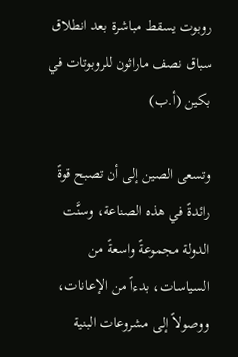روبوت يسقط مباشرة بعد انطلاق سباق نصف ماراثون للروبوتات في بكين (أ.ب)

وتسعى الصين إلى أن تصبح قوةً رائدةً في هذه الصناعة، وسنَّت الدولة مجموعةً واسعةً من السياسات، بدءاً من الإعانات، ووصولاً إلى مشروعات البنية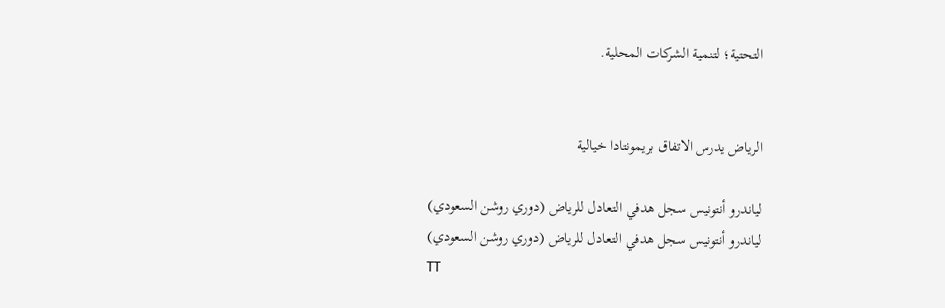التحتية؛ لتنمية الشركات المحلية.


الرياض يدرس الاتفاق بريمونتادا خيالية

لياندرو أنتونيس سجل هدفي التعادل للرياض (دوري روشن السعودي)
لياندرو أنتونيس سجل هدفي التعادل للرياض (دوري روشن السعودي)
TT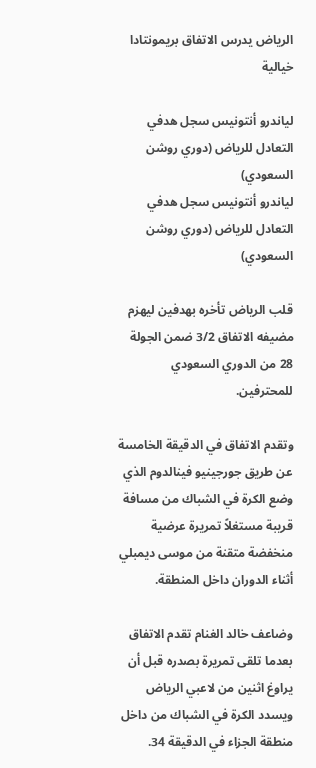الرياض يدرس الاتفاق بريمونتادا خيالية

لياندرو أنتونيس سجل هدفي التعادل للرياض (دوري روشن السعودي)
لياندرو أنتونيس سجل هدفي التعادل للرياض (دوري روشن السعودي)

قلب الرياض تأخره بهدفين ليهزم مضيفه الاتفاق 3/2 ضمن الجولة 28 من الدوري السعودي للمحترفين.

وتقدم الاتفاق في الدقيقة الخامسة عن طريق جورجينيو فينالدوم الذي وضع الكرة في الشباك من مسافة قريبة مستغلاً تمريرة عرضية منخفضة متقنة من موسى ديمبلي أثناء الدوران داخل المنطقة.

وضاعف خالد الغنام تقدم الاتفاق بعدما تلقى تمريرة بصدره قبل أن يراوغ اثنين من لاعبي الرياض ويسدد الكرة في الشباك من داخل منطقة الجزاء في الدقيقة 34.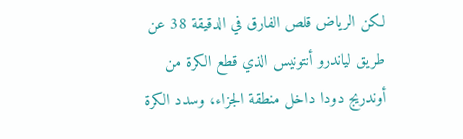لكن الرياض قلص الفارق في الدقيقة 38 عن طريق لياندرو أنتونيس الذي قطع الكرة من أوندريج دودا داخل منطقة الجزاء، وسدد الكرة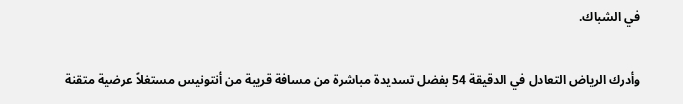في الشباك.

وأدرك الرياض التعادل في الدقيقة 54 بفضل تسديدة مباشرة من مسافة قريبة من أنتونيس مستغلاً عرضية متقنة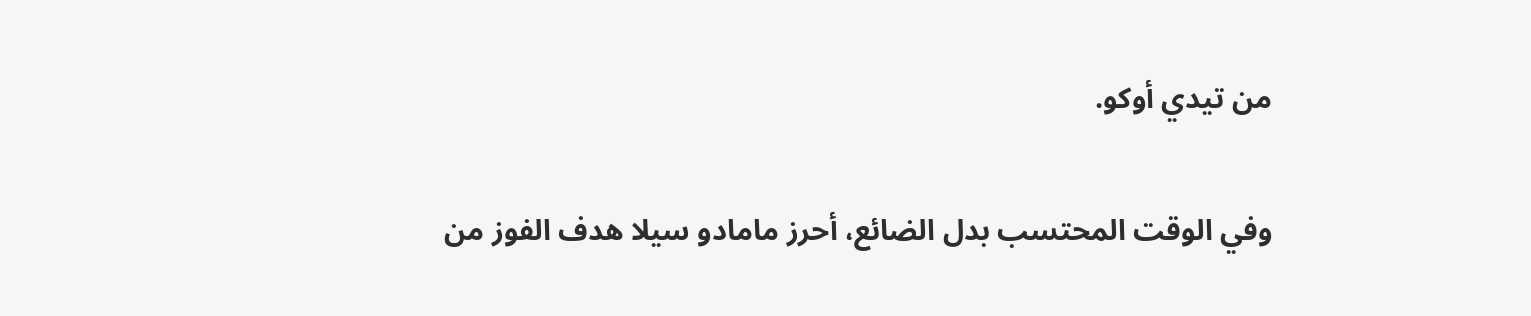من تيدي أوكو.

وفي الوقت المحتسب بدل الضائع، أحرز مامادو سيلا هدف الفوز من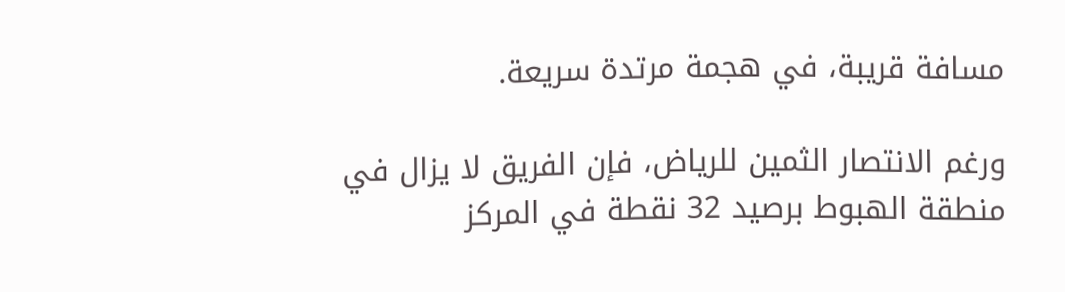مسافة قريبة، في هجمة مرتدة سريعة.

ورغم الانتصار الثمين للرياض، فإن الفريق لا يزال في منطقة الهبوط برصيد 32 نقطة في المركز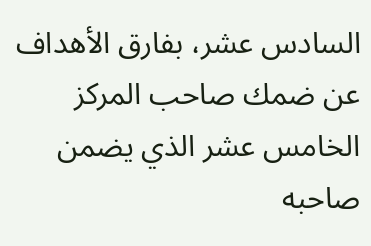السادس عشر، بفارق الأهداف عن ضمك صاحب المركز الخامس عشر الذي يضمن صاحبه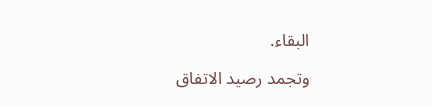البقاء.

وتجمد رصيد الاتفاق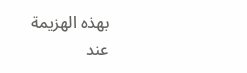بهذه الهزيمة عند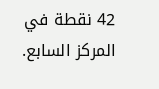42 نقطة في المركز السابع.